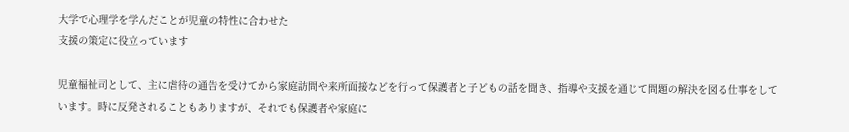大学で心理学を学んだことが児童の特性に合わせた
支援の策定に役立っています

児童福祉司として、主に虐待の通告を受けてから家庭訪問や来所面接などを行って保護者と子どもの話を聞き、指導や支援を通じて問題の解決を図る仕事をしています。時に反発されることもありますが、それでも保護者や家庭に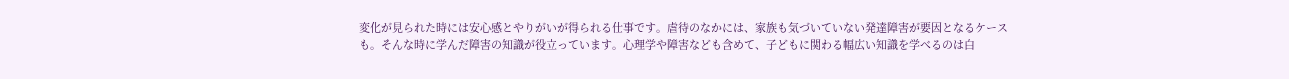変化が見られた時には安心感とやりがいが得られる仕事です。虐待のなかには、家族も気づいていない発達障害が要因となるケースも。そんな時に学んだ障害の知識が役立っています。心理学や障害なども含めて、子どもに関わる幅広い知識を学べるのは白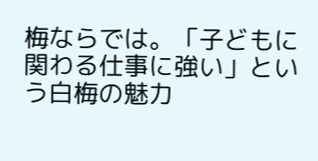梅ならでは。「子どもに関わる仕事に強い」という白梅の魅力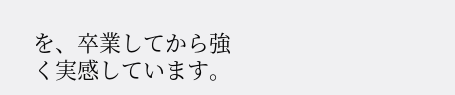を、卒業してから強く実感しています。